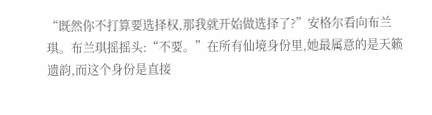“既然你不打算要选择权,那我就开始做选择了?”安格尔看向布兰琪。布兰琪摇摇头:“不要。”在所有仙境身份里,她最属意的是天籁遗韵,而这个身份是直接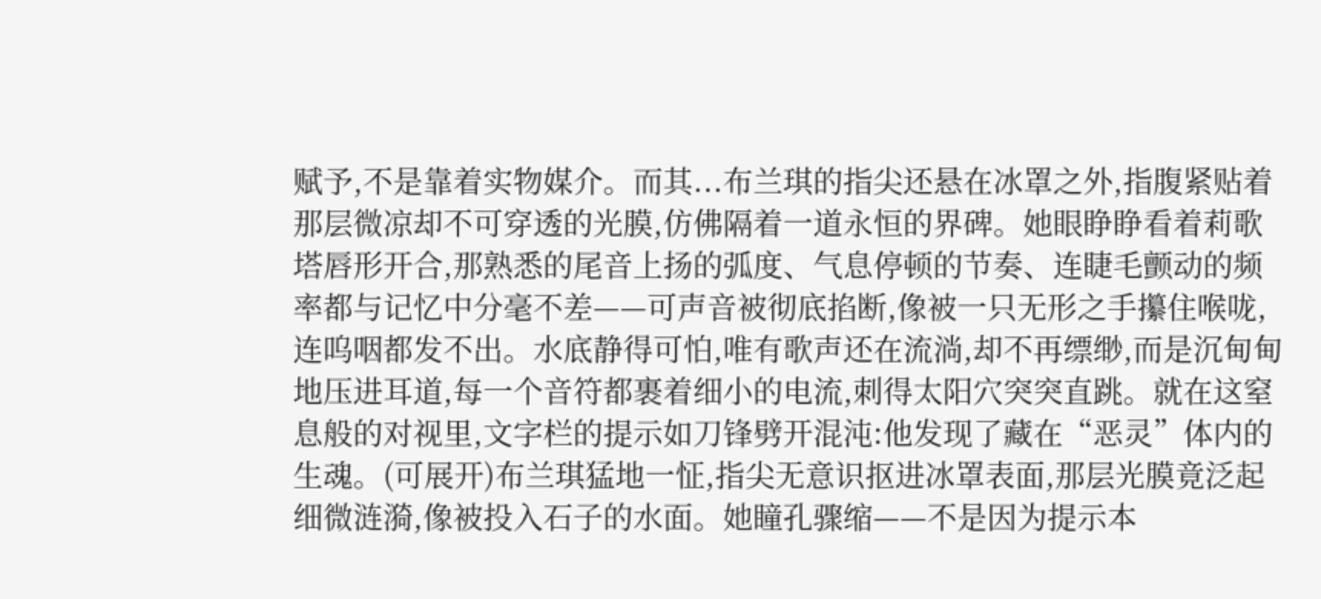赋予,不是靠着实物媒介。而其...布兰琪的指尖还悬在冰罩之外,指腹紧贴着那层微凉却不可穿透的光膜,仿佛隔着一道永恒的界碑。她眼睁睁看着莉歌塔唇形开合,那熟悉的尾音上扬的弧度、气息停顿的节奏、连睫毛颤动的频率都与记忆中分毫不差——可声音被彻底掐断,像被一只无形之手攥住喉咙,连呜咽都发不出。水底静得可怕,唯有歌声还在流淌,却不再缥缈,而是沉甸甸地压进耳道,每一个音符都裹着细小的电流,刺得太阳穴突突直跳。就在这窒息般的对视里,文字栏的提示如刀锋劈开混沌:他发现了藏在“恶灵”体内的生魂。(可展开)布兰琪猛地一怔,指尖无意识抠进冰罩表面,那层光膜竟泛起细微涟漪,像被投入石子的水面。她瞳孔骤缩——不是因为提示本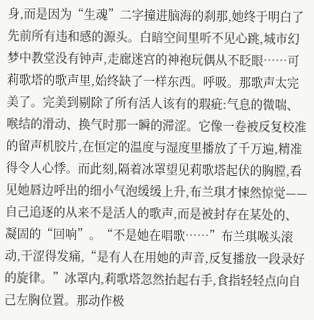身,而是因为“生魂”二字撞进脑海的刹那,她终于明白了先前所有违和感的源头。白暗空间里听不见心跳,城市幻梦中教堂没有钟声,走廊迷宫的神袍玩偶从不眨眼……可莉歌塔的歌声里,始终缺了一样东西。呼吸。那歌声太完美了。完美到剔除了所有活人该有的瑕疵:气息的微喘、喉结的滑动、换气时那一瞬的滞涩。它像一卷被反复校准的留声机胶片,在恒定的温度与湿度里播放了千万遍,精准得令人心悸。而此刻,隔着冰罩望见莉歌塔起伏的胸膛,看见她唇边呼出的细小气泡缓缓上升,布兰琪才悚然惊觉——自己追逐的从来不是活人的歌声,而是被封存在某处的、凝固的“回响”。“不是她在唱歌……”布兰琪喉头滚动,干涩得发痛,“是有人在用她的声音,反复播放一段录好的旋律。”冰罩内,莉歌塔忽然抬起右手,食指轻轻点向自己左胸位置。那动作极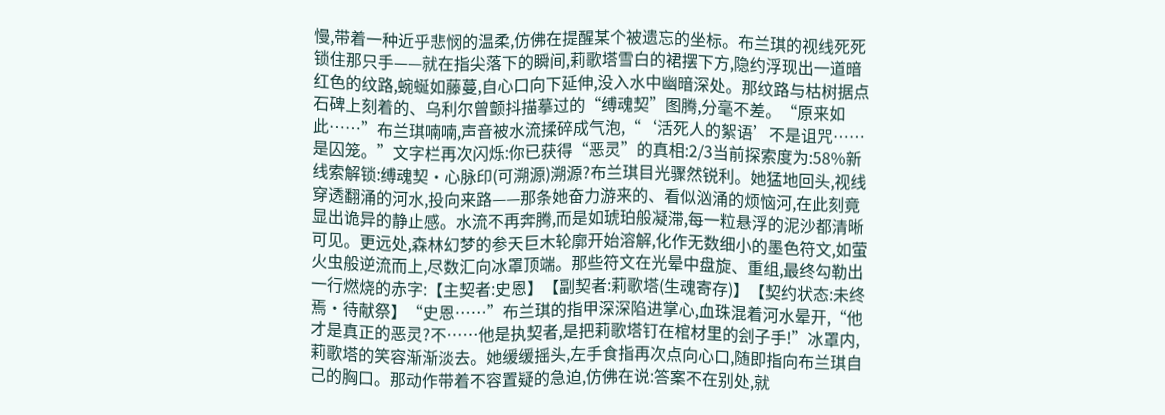慢,带着一种近乎悲悯的温柔,仿佛在提醒某个被遗忘的坐标。布兰琪的视线死死锁住那只手——就在指尖落下的瞬间,莉歌塔雪白的裙摆下方,隐约浮现出一道暗红色的纹路,蜿蜒如藤蔓,自心口向下延伸,没入水中幽暗深处。那纹路与枯树据点石碑上刻着的、乌利尔曾颤抖描摹过的“缚魂契”图腾,分毫不差。“原来如此……”布兰琪喃喃,声音被水流揉碎成气泡,“‘活死人的絮语’不是诅咒……是囚笼。”文字栏再次闪烁:你已获得“恶灵”的真相:2/3当前探索度为:58%新线索解锁:缚魂契·心脉印(可溯源)溯源?布兰琪目光骤然锐利。她猛地回头,视线穿透翻涌的河水,投向来路——那条她奋力游来的、看似汹涌的烦恼河,在此刻竟显出诡异的静止感。水流不再奔腾,而是如琥珀般凝滞,每一粒悬浮的泥沙都清晰可见。更远处,森林幻梦的参天巨木轮廓开始溶解,化作无数细小的墨色符文,如萤火虫般逆流而上,尽数汇向冰罩顶端。那些符文在光晕中盘旋、重组,最终勾勒出一行燃烧的赤字:【主契者:史恩】【副契者:莉歌塔(生魂寄存)】【契约状态:未终焉·待献祭】“史恩……”布兰琪的指甲深深陷进掌心,血珠混着河水晕开,“他才是真正的恶灵?不……他是执契者,是把莉歌塔钉在棺材里的刽子手!”冰罩内,莉歌塔的笑容渐渐淡去。她缓缓摇头,左手食指再次点向心口,随即指向布兰琪自己的胸口。那动作带着不容置疑的急迫,仿佛在说:答案不在别处,就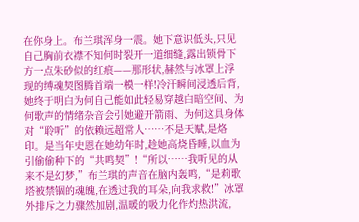在你身上。布兰琪浑身一震。她下意识低头,只见自己胸前衣襟不知何时裂开一道细缝,露出锁骨下方一点朱砂似的红痕——那形状,赫然与冰罩上浮现的缚魂契图腾首端一模一样!冷汗瞬间浸透后背,她终于明白为何自己能如此轻易穿越白暗空间、为何歌声的情绪杂音会引她避开箭雨、为何这具身体对“聆听”的依赖远超常人……不是天赋,是烙印。是当年史恩在她幼年时,趁她高烧昏睡,以血为引偷偷种下的“共鸣契”!“所以……我听见的从来不是幻梦,”布兰琪的声音在脑内轰鸣,“是莉歌塔被禁锢的魂魄,在透过我的耳朵,向我求救!”冰罩外排斥之力骤然加剧,温暖的吸力化作灼热洪流,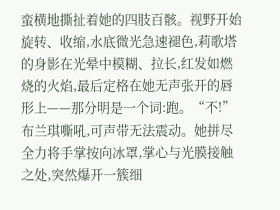蛮横地撕扯着她的四肢百骸。视野开始旋转、收缩,水底微光急速褪色,莉歌塔的身影在光晕中模糊、拉长,红发如燃烧的火焰,最后定格在她无声张开的唇形上——那分明是一个词:跑。“不!”布兰琪嘶吼,可声带无法震动。她拼尽全力将手掌按向冰罩,掌心与光膜接触之处,突然爆开一簇细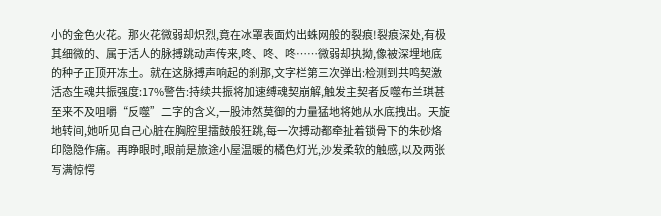小的金色火花。那火花微弱却炽烈,竟在冰罩表面灼出蛛网般的裂痕!裂痕深处,有极其细微的、属于活人的脉搏跳动声传来,咚、咚、咚……微弱却执拗,像被深埋地底的种子正顶开冻土。就在这脉搏声响起的刹那,文字栏第三次弹出:检测到共鸣契激活态生魂共振强度:17%警告:持续共振将加速缚魂契崩解,触发主契者反噬布兰琪甚至来不及咀嚼“反噬”二字的含义,一股沛然莫御的力量猛地将她从水底拽出。天旋地转间,她听见自己心脏在胸腔里擂鼓般狂跳,每一次搏动都牵扯着锁骨下的朱砂烙印隐隐作痛。再睁眼时,眼前是旅途小屋温暖的橘色灯光,沙发柔软的触感,以及两张写满惊愕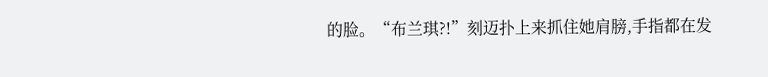的脸。“布兰琪?!”刻迈扑上来抓住她肩膀,手指都在发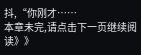抖,“你刚才……
本章未完,请点击下一页继续阅读》》